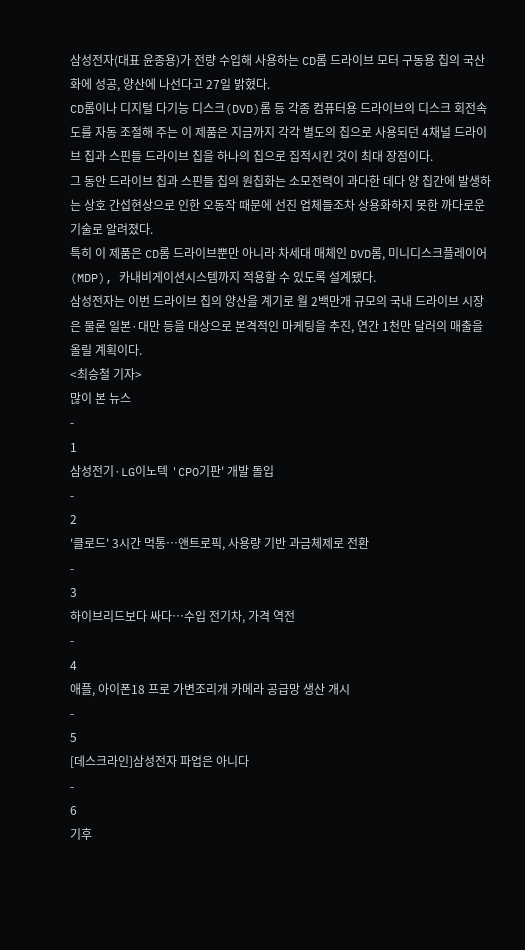삼성전자(대표 윤종용)가 전량 수입해 사용하는 CD롬 드라이브 모터 구동용 칩의 국산화에 성공, 양산에 나선다고 27일 밝혔다.
CD롬이나 디지털 다기능 디스크(DVD)롬 등 각종 컴퓨터용 드라이브의 디스크 회전속도를 자동 조절해 주는 이 제품은 지금까지 각각 별도의 칩으로 사용되던 4채널 드라이브 칩과 스핀들 드라이브 칩을 하나의 칩으로 집적시킨 것이 최대 장점이다.
그 동안 드라이브 칩과 스핀들 칩의 원칩화는 소모전력이 과다한 데다 양 칩간에 발생하는 상호 간섭현상으로 인한 오동작 때문에 선진 업체들조차 상용화하지 못한 까다로운 기술로 알려졌다.
특히 이 제품은 CD롬 드라이브뿐만 아니라 차세대 매체인 DVD롬, 미니디스크플레이어(MDP), 카내비게이션시스템까지 적용할 수 있도록 설계됐다.
삼성전자는 이번 드라이브 칩의 양산을 계기로 월 2백만개 규모의 국내 드라이브 시장은 물론 일본·대만 등을 대상으로 본격적인 마케팅을 추진, 연간 1천만 달러의 매출을 올릴 계획이다.
<최승철 기자>
많이 본 뉴스
-
1
삼성전기·LG이노텍 'CPO기판' 개발 돌입
-
2
'클로드' 3시간 먹통…앤트로픽, 사용량 기반 과금체제로 전환
-
3
하이브리드보다 싸다…수입 전기차, 가격 역전
-
4
애플, 아이폰18 프로 가변조리개 카메라 공급망 생산 개시
-
5
[데스크라인]삼성전자 파업은 아니다
-
6
기후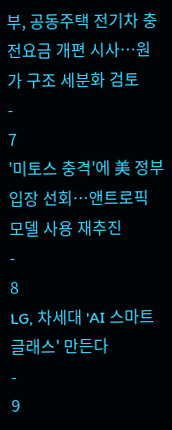부, 공동주택 전기차 충전요금 개편 시사…원가 구조 세분화 검토
-
7
'미토스 충격'에 美 정부 입장 선회…앤트로픽 모델 사용 재추진
-
8
LG, 차세대 'AI 스마트글래스' 만든다
-
9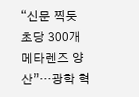“신문 찍듯 초당 300개 메타렌즈 양산”…광학 혁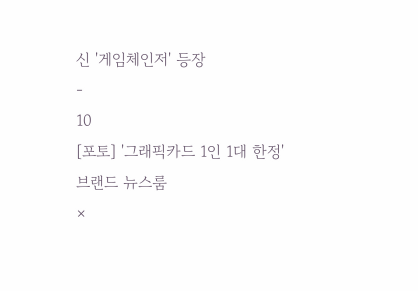신 '게임체인저' 등장
-
10
[포토] '그래픽카드 1인 1대 한정'
브랜드 뉴스룸
×